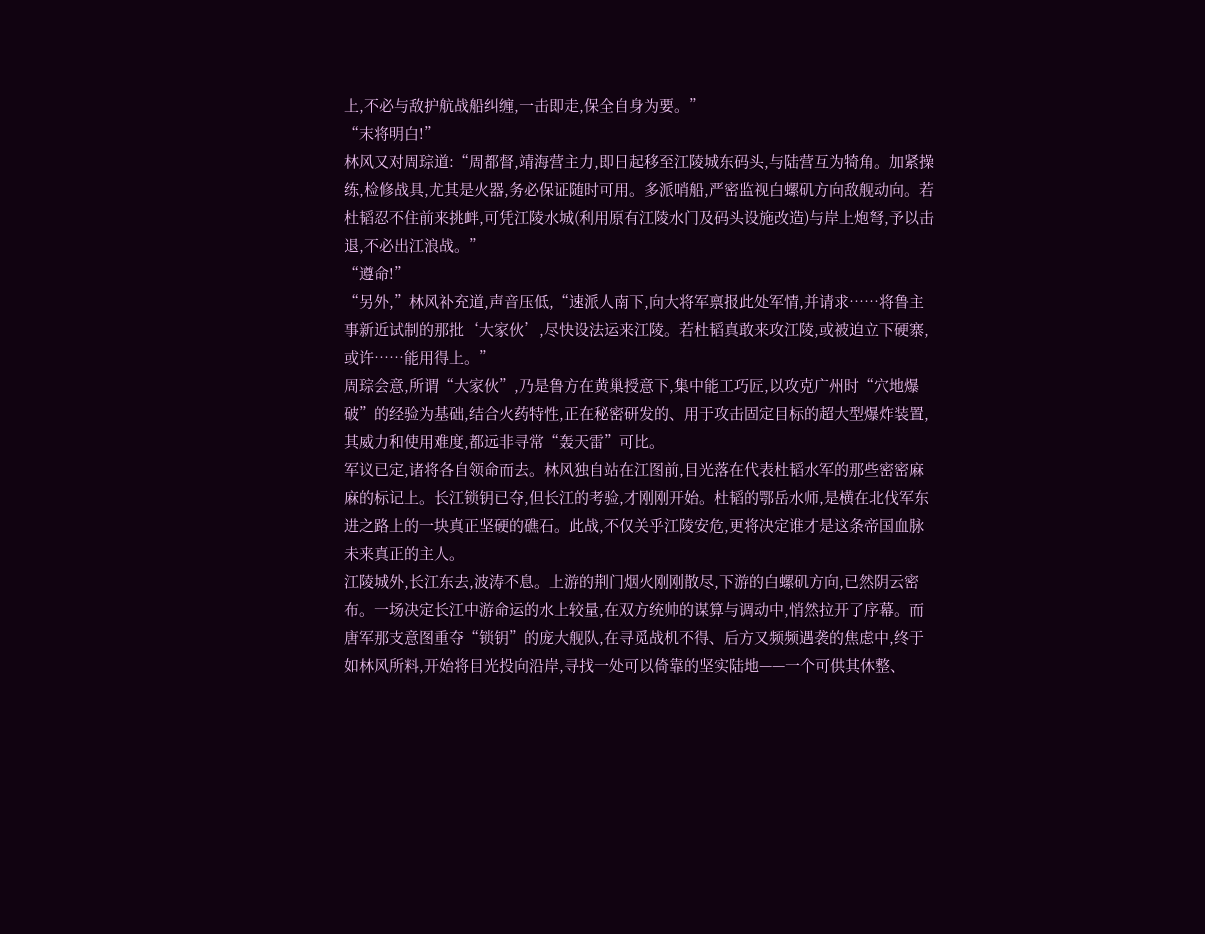上,不必与敌护航战船纠缠,一击即走,保全自身为要。”
“末将明白!”
林风又对周琮道:“周都督,靖海营主力,即日起移至江陵城东码头,与陆营互为犄角。加紧操练,检修战具,尤其是火器,务必保证随时可用。多派哨船,严密监视白螺矶方向敌舰动向。若杜韬忍不住前来挑衅,可凭江陵水城(利用原有江陵水门及码头设施改造)与岸上炮弩,予以击退,不必出江浪战。”
“遵命!”
“另外,”林风补充道,声音压低,“速派人南下,向大将军禀报此处军情,并请求……将鲁主事新近试制的那批‘大家伙’,尽快设法运来江陵。若杜韬真敢来攻江陵,或被迫立下硬寨,或许……能用得上。”
周琮会意,所谓“大家伙”,乃是鲁方在黄巢授意下,集中能工巧匠,以攻克广州时“穴地爆破”的经验为基础,结合火药特性,正在秘密研发的、用于攻击固定目标的超大型爆炸装置,其威力和使用难度,都远非寻常“轰天雷”可比。
军议已定,诸将各自领命而去。林风独自站在江图前,目光落在代表杜韬水军的那些密密麻麻的标记上。长江锁钥已夺,但长江的考验,才刚刚开始。杜韬的鄂岳水师,是横在北伐军东进之路上的一块真正坚硬的礁石。此战,不仅关乎江陵安危,更将决定谁才是这条帝国血脉未来真正的主人。
江陵城外,长江东去,波涛不息。上游的荆门烟火刚刚散尽,下游的白螺矶方向,已然阴云密布。一场决定长江中游命运的水上较量,在双方统帅的谋算与调动中,悄然拉开了序幕。而唐军那支意图重夺“锁钥”的庞大舰队,在寻觅战机不得、后方又频频遇袭的焦虑中,终于如林风所料,开始将目光投向沿岸,寻找一处可以倚靠的坚实陆地——一个可供其休整、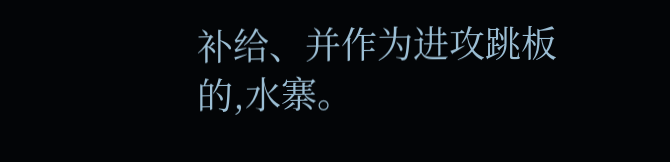补给、并作为进攻跳板的,水寨。